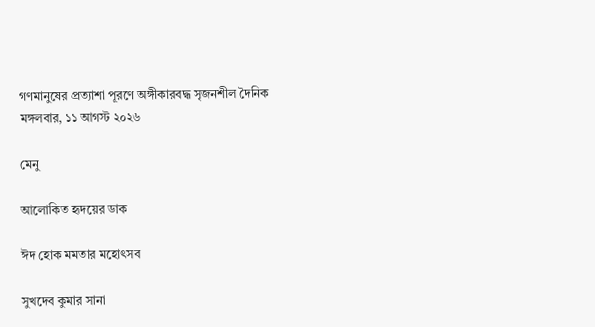গণমানুষের প্রত্যাশা পূরণে অঙ্গীকারবদ্ধ সৃজনশীল দৈনিক
মঙ্গলবার, ১১ আগস্ট ২০২৬

মেনু

আলোকিত হৃদয়ের ডাক

ঈদ হোক মমতার মহোৎসব

সুখদেব কুমার সানা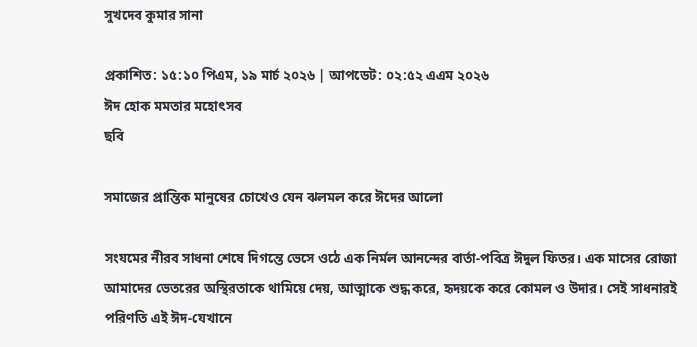সুখদেব কুমার সানা

প্রকাশিত: ১৫:১০ পিএম, ১৯ মার্চ ২০২৬ | আপডেট: ০২:৫২ এএম ২০২৬
ঈদ হোক মমতার মহোৎসব
ছবি

সমাজের প্রান্তিক মানুষের চোখেও যেন ঝলমল করে ঈদের আলো

সংযমের নীরব সাধনা শেষে দিগন্তে ভেসে ওঠে এক নির্মল আনন্দের বার্তা-পবিত্র ঈদুল ফিতর। এক মাসের রোজা আমাদের ভেতরের অস্থিরতাকে থামিয়ে দেয়, আত্মাকে শুদ্ধ করে, হৃদয়কে করে কোমল ও উদার। সেই সাধনারই পরিণতি এই ঈদ-যেখানে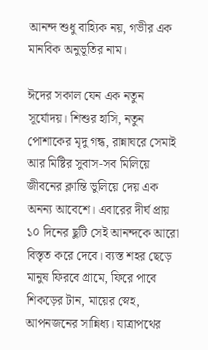আনন্দ শুধু বাহ্যিক নয়, গভীর এক মানবিক অনুভূতির নাম।

ঈদের সকাল যেন এক নতুন সূর্যোদয়। শিশুর হাসি, নতুন পোশাকের মৃদু গন্ধ, রান্নাঘরে সেমাই আর মিষ্টির সুবাস-সব মিলিয়ে জীবনের ক্লান্তি ভুলিয়ে দেয় এক অনন্য আবেশে। এবারের দীর্ঘ প্রায় ১০ দিনের ছুটি সেই আনন্দকে আরো বিস্তৃত করে দেবে। ব্যস্ত শহর ছেড়ে মানুষ ফিরবে গ্রামে, ফিরে পাবে শিকড়ের টান, মায়ের স্নেহ, আপনজনের সান্নিধ্য। যাত্রাপথের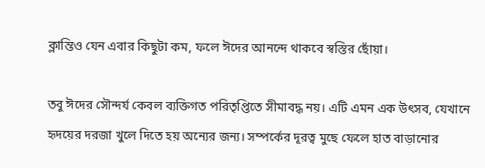ক্লান্তিও যেন এবার কিছুটা কম, ফলে ঈদের আনন্দে থাকবে স্বস্তির ছোঁয়া।

তবু ঈদের সৌন্দর্য কেবল ব্যক্তিগত পরিতৃপ্তিতে সীমাবদ্ধ নয়। এটি এমন এক উৎসব, যেখানে হৃদয়ের দরজা খুলে দিতে হয় অন্যের জন্য। সম্পর্কের দূরত্ব মুছে ফেলে হাত বাড়ানোর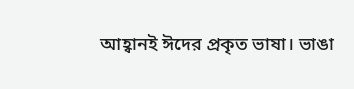আহ্বানই ঈদের প্রকৃত ভাষা। ভাঙা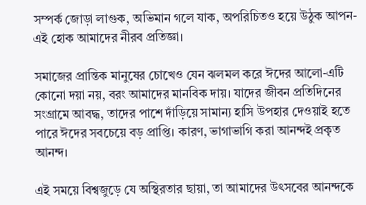সম্পর্ক জোড়া লাগুক, অভিমান গলে যাক, অপরিচিতও হয়ে উঠুক আপন-এই হোক আমাদের নীরব প্রতিজ্ঞা।

সমাজের প্রান্তিক মানুষের চোখেও যেন ঝলমল করে ঈদের আলো-এটি কোনো দয়া নয়, বরং আমাদের মানবিক দায়। যাদের জীবন প্রতিদিনের সংগ্রামে আবদ্ধ, তাদের পাশে দাঁড়িয়ে সামান্য হাসি উপহার দেওয়াই হতে পারে ঈদের সবচেয়ে বড় প্রাপ্তি। কারণ, ভাগাভাগি করা আনন্দই প্রকৃত আনন্দ।

এই সময়ে বিশ্বজুড়ে যে অস্থিরতার ছায়া, তা আমাদের উৎসবের আনন্দকে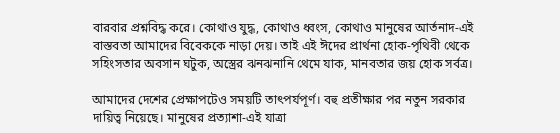বারবার প্রশ্নবিদ্ধ করে। কোথাও যুদ্ধ, কোথাও ধ্বংস, কোথাও মানুষের আর্তনাদ-এই বাস্তবতা আমাদের বিবেককে নাড়া দেয়। তাই এই ঈদের প্রার্থনা হোক-পৃথিবী থেকে সহিংসতার অবসান ঘটুক, অস্ত্রের ঝনঝনানি থেমে যাক, মানবতার জয় হোক সর্বত্র।

আমাদের দেশের প্রেক্ষাপটেও সময়টি তাৎপর্যপূর্ণ। বহু প্রতীক্ষার পর নতুন সরকার দায়িত্ব নিয়েছে। মানুষের প্রত্যাশা-এই যাত্রা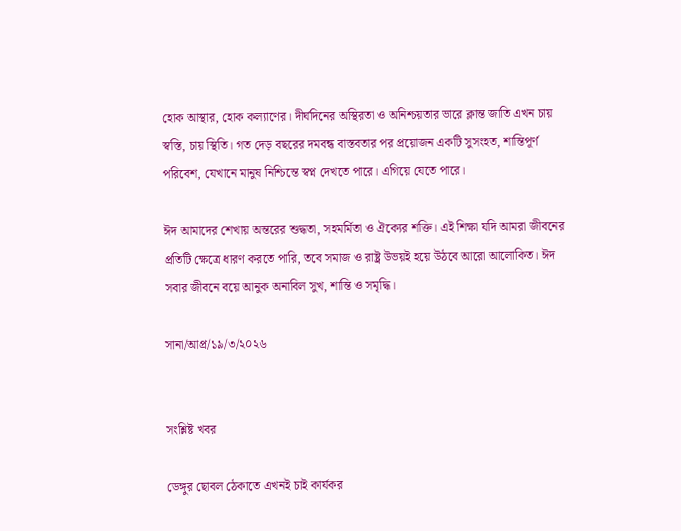হোক আস্থার, হোক কল্যাণের। দীর্ঘদিনের অস্থিরতা ও অনিশ্চয়তার ভারে ক্লান্ত জাতি এখন চায় স্বস্তি, চায় স্থিতি। গত দেড় বছরের দমবন্ধ বাস্তবতার পর প্রয়োজন একটি সুসংহত, শান্তিপূর্ণ পরিবেশ, যেখানে মানুষ নিশ্চিন্তে স্বপ্ন দেখতে পারে। এগিয়ে যেতে পারে।

ঈদ আমাদের শেখায় অন্তরের শুদ্ধতা, সহমর্মিতা ও ঐক্যের শক্তি। এই শিক্ষা যদি আমরা জীবনের প্রতিটি ক্ষেত্রে ধারণ করতে পারি, তবে সমাজ ও রাষ্ট্র উভয়ই হয়ে উঠবে আরো আলোকিত। ঈদ সবার জীবনে বয়ে আনুক অনাবিল সুখ, শান্তি ও সমৃদ্ধি।

সানা/আপ্র/১৯/৩/২০২৬


সংশ্লিষ্ট খবর

ডেঙ্গুর ছোবল ঠেকাতে এখনই চাই কার্যকর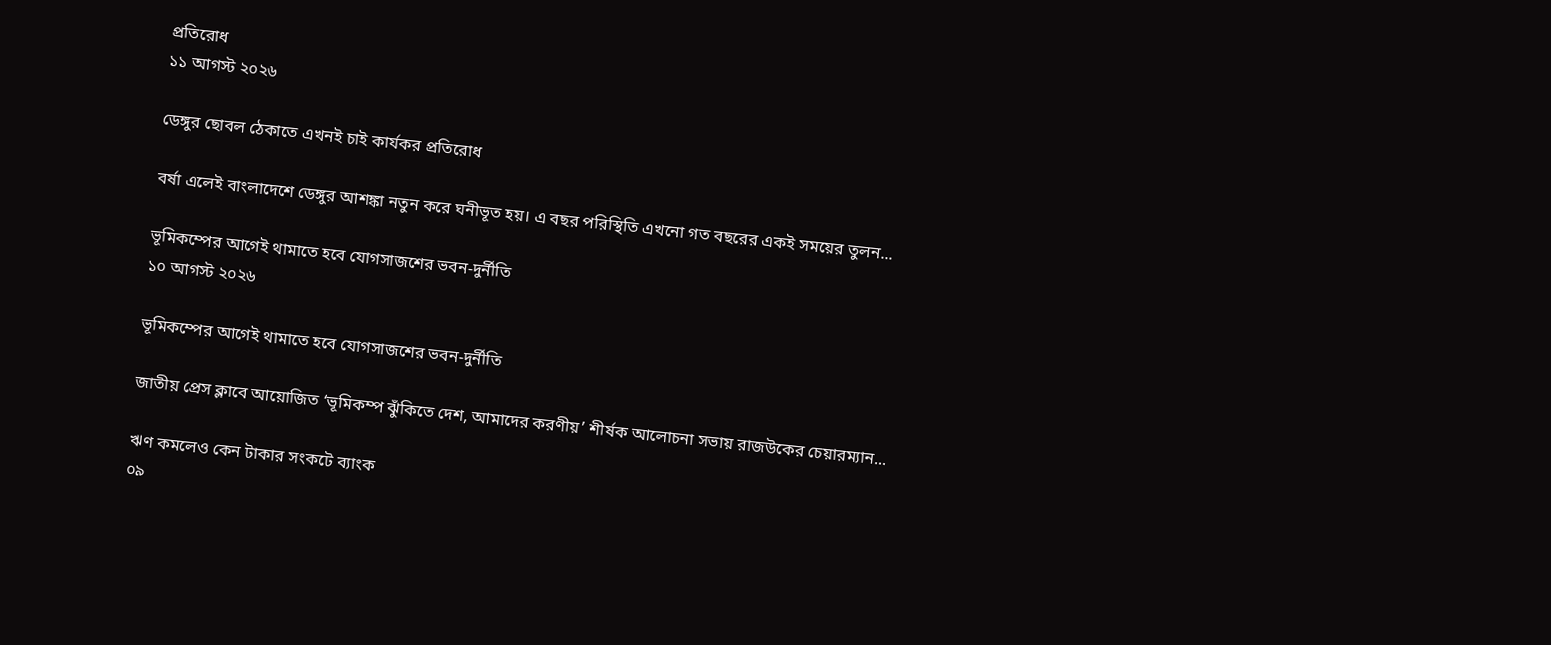প্রতিরোধ
১১ আগস্ট ২০২৬

ডেঙ্গুর ছোবল ঠেকাতে এখনই চাই কার্যকর প্রতিরোধ

বর্ষা এলেই বাংলাদেশে ডেঙ্গুর আশঙ্কা নতুন করে ঘনীভূত হয়। এ বছর পরিস্থিতি এখনো গত বছরের একই সময়ের তুলন...

ভূমিকম্পের আগেই থামাতে হবে যোগসাজশের ভবন-দুর্নীতি
১০ আগস্ট ২০২৬

ভূমিকম্পের আগেই থামাতে হবে যোগসাজশের ভবন-দুর্নীতি

জাতীয় প্রেস ক্লাবে আয়োজিত ‘ভূমিকম্প ঝুঁকিতে দেশ, আমাদের করণীয়’ শীর্ষক আলোচনা সভায় রাজউকের চেয়ারম্যান...

ঋণ কমলেও কেন টাকার সংকটে ব্যাংক
০৯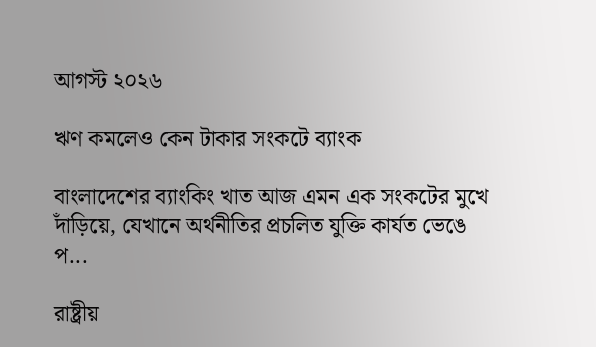আগস্ট ২০২৬

ঋণ কমলেও কেন টাকার সংকটে ব্যাংক

বাংলাদেশের ব্যাংকিং খাত আজ এমন এক সংকটের মুখে দাঁড়িয়ে, যেখানে অর্থনীতির প্রচলিত যুক্তি কার্যত ভেঙে প...

রাষ্ট্রীয়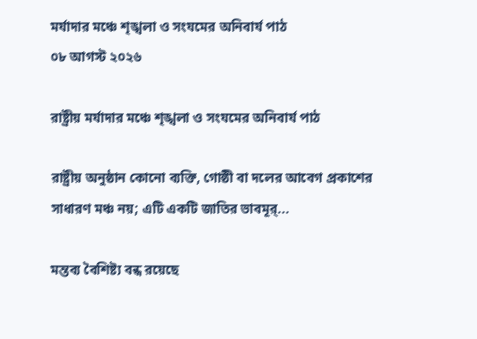মর্যাদার মঞ্চে শৃঙ্খলা ও সংযমের অনিবার্য পাঠ
০৮ আগস্ট ২০২৬

রাষ্ট্রীয় মর্যাদার মঞ্চে শৃঙ্খলা ও সংযমের অনিবার্য পাঠ

রাষ্ট্রীয় অনুষ্ঠান কোনো ব্যক্তি, গোষ্ঠী বা দলের আবেগ প্রকাশের সাধারণ মঞ্চ নয়; এটি একটি জাতির ভাবমূর্...

মন্তব্য বৈশিষ্ট্য বন্ধ রয়েছে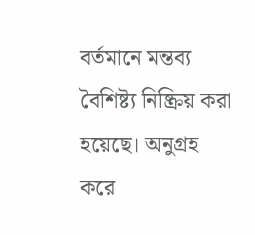বর্তমানে মন্তব্য বৈশিষ্ট্য নিষ্ক্রিয় করা হয়েছে। অনুগ্রহ করে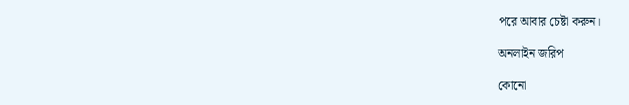পরে আবার চেষ্টা করুন।

অনলাইন জরিপ

কোনো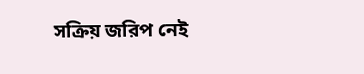সক্রিয় জরিপ নেই